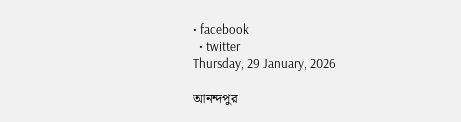• facebook
  • twitter
Thursday, 29 January, 2026

আনন্দপুর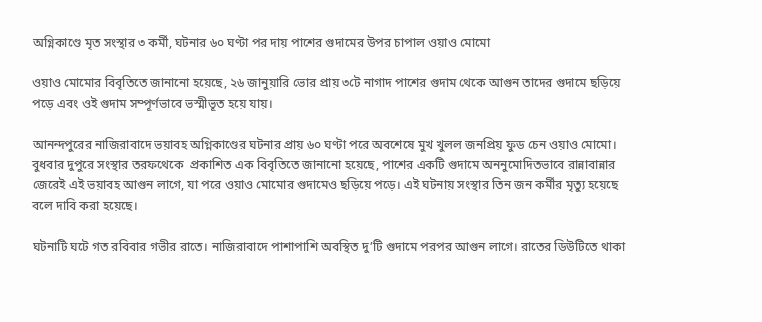অগ্নিকাণ্ডে মৃত সংস্থার ৩ কর্মী, ঘটনার ৬০ ঘণ্টা পর দায় পাশের গুদামের উপর চাপাল ওয়াও মোমো

ওয়াও মোমোর বিবৃতিতে জানানো হয়েছে, ২৬ জানুয়ারি ভোর প্রায় ৩টে নাগাদ পাশের গুদাম থেকে আগুন তাদের গুদামে ছড়িয়ে পড়ে এবং ওই গুদাম সম্পূর্ণভাবে ভস্মীভূত হয়ে যায়।

আনন্দপুরের নাজিরাবাদে ভয়াবহ অগ্নিকাণ্ডের ঘটনার প্রায় ৬০ ঘণ্টা পরে অবশেষে মুখ খুলল জনপ্রিয় ফুড চেন ওয়াও মোমো। বুধবার দুপুরে সংস্থার তরফথেকে  প্রকাশিত এক বিবৃতিতে জানানো হয়েছে, পাশের একটি গুদামে অননুমোদিতভাবে রান্নাবান্নার জেরেই এই ভয়াবহ আগুন লাগে, যা পরে ওয়াও মোমোর গুদামেও ছড়িয়ে পড়ে। এই ঘটনায় সংস্থার তিন জন কর্মীর মৃত্যু হয়েছে বলে দাবি করা হয়েছে।

ঘটনাটি ঘটে গত রবিবার গভীর রাতে। নাজিরাবাদে পাশাপাশি অবস্থিত দু’টি গুদামে পরপর আগুন লাগে। রাতের ডিউটিতে থাকা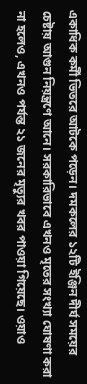একাধিক কর্মী ভিতরে আটকে পড়েন। দমকলের ১২টি ইঞ্জিন দীর্ঘ সময়ের চেষ্টায় আগুন নিয়ন্ত্রণে আনে। সরকারিভাবে এখনও মৃতের সংখ্যা ঘোষণা করা না হলেও, এখনও পর্যন্ত ২১ জনের মৃত্যুর খবর পাওয়া গিয়েছে। ওয়াও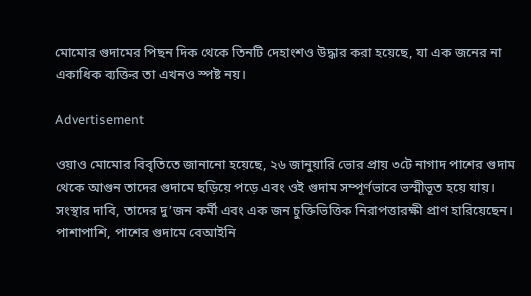মোমোর গুদামের পিছন দিক থেকে তিনটি দেহাংশও উদ্ধার করা হয়েছে, যা এক জনের না একাধিক ব্যক্তির তা এখনও স্পষ্ট নয়।

Advertisement

ওয়াও মোমোর বিবৃতিতে জানানো হয়েছে, ২৬ জানুয়ারি ভোর প্রায় ৩টে নাগাদ পাশের গুদাম থেকে আগুন তাদের গুদামে ছড়িয়ে পড়ে এবং ওই গুদাম সম্পূর্ণভাবে ভস্মীভূত হয়ে যায়। সংস্থার দাবি, তাদের দু’জন কর্মী এবং এক জন চুক্তিভিত্তিক নিরাপত্তারক্ষী প্রাণ হারিয়েছেন। পাশাপাশি, পাশের গুদামে বেআইনি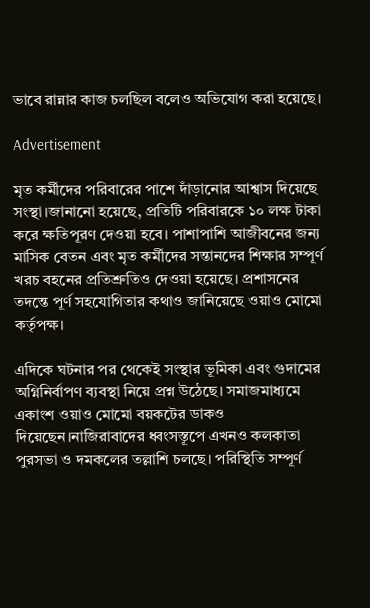ভাবে রান্নার কাজ চলছিল বলেও অভিযোগ করা হয়েছে।

Advertisement

মৃত কর্মীদের পরিবারের পাশে দাঁড়ানোর আশ্বাস দিয়েছে সংস্থা।জানানো হয়েছে, প্রতিটি পরিবারকে ১০ লক্ষ টাকা করে ক্ষতিপূরণ দেওয়া হবে। পাশাপাশি আজীবনের জন্য মাসিক বেতন এবং মৃত কর্মীদের সন্তানদের শিক্ষার সম্পূর্ণ খরচ বহনের প্রতিশ্রুতিও দেওয়া হয়েছে। প্রশাসনের তদন্তে পূর্ণ সহযোগিতার কথাও জানিয়েছে ওয়াও মোমো কর্তৃপক্ষ।

এদিকে ঘটনার পর থেকেই সংস্থার ভূমিকা এবং গুদামের অগ্নিনির্বাপণ ব্যবস্থা নিয়ে প্রশ্ন উঠেছে। সমাজমাধ্যমে একাংশ ওয়াও মোমো বয়কটের ডাকও দিয়েছেন।নাজিরাবাদের ধ্বংসস্তূপে এখনও কলকাতা পুরসভা ও দমকলের তল্লাশি চলছে। পরিস্থিতি সম্পূর্ণ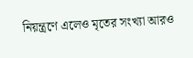নিয়ন্ত্রণে এলেও মৃতের সংখ্যা আরও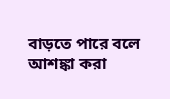বাড়তে পারে বলে আশঙ্কা করা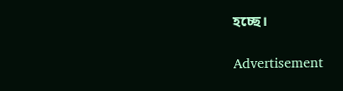হচ্ছে।

Advertisement